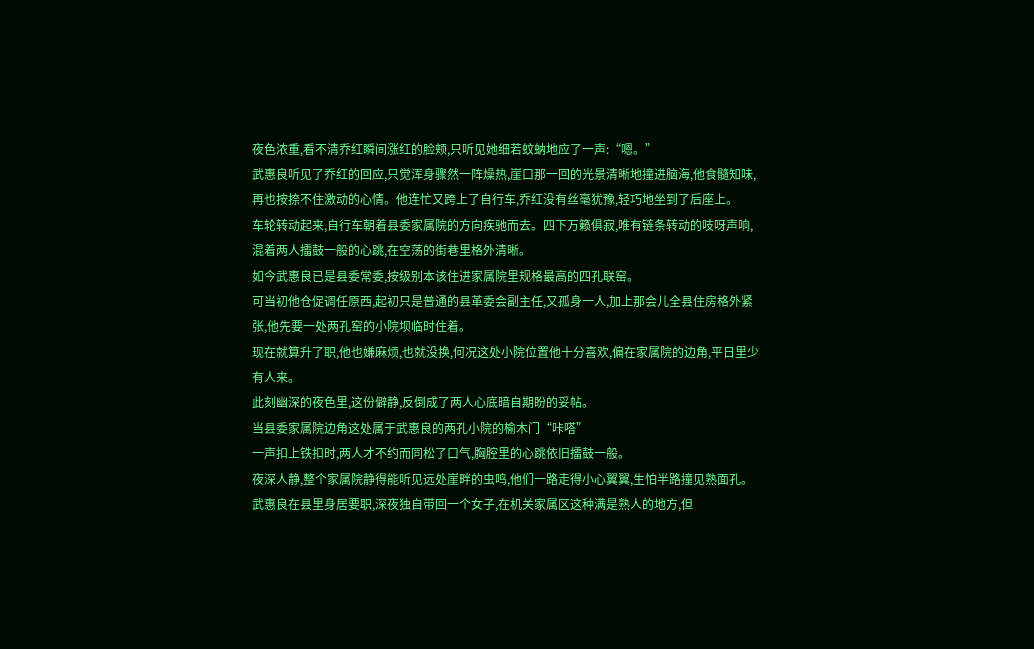夜色浓重,看不清乔红瞬间涨红的脸颊,只听见她细若蚊蚋地应了一声:“嗯。”
武惠良听见了乔红的回应,只觉浑身骤然一阵燥热,崖口那一回的光景清晰地撞进脑海,他食髓知味,再也按捺不住激动的心情。他连忙又跨上了自行车,乔红没有丝毫犹豫,轻巧地坐到了后座上。
车轮转动起来,自行车朝着县委家属院的方向疾驰而去。四下万籁俱寂,唯有链条转动的吱呀声响,混着两人擂鼓一般的心跳,在空荡的街巷里格外清晰。
如今武惠良已是县委常委,按级别本该住进家属院里规格最高的四孔联窑。
可当初他仓促调任原西,起初只是普通的县革委会副主任,又孤身一人,加上那会儿全县住房格外紧张,他先要一处两孔窑的小院坝临时住着。
现在就算升了职,他也嫌麻烦,也就没换,何况这处小院位置他十分喜欢,偏在家属院的边角,平日里少有人来。
此刻幽深的夜色里,这份僻静,反倒成了两人心底暗自期盼的妥帖。
当县委家属院边角这处属于武惠良的两孔小院的榆木门“咔嗒”
一声扣上铁扣时,两人才不约而同松了口气,胸腔里的心跳依旧擂鼓一般。
夜深人静,整个家属院静得能听见远处崖畔的虫鸣,他们一路走得小心翼翼,生怕半路撞见熟面孔。
武惠良在县里身居要职,深夜独自带回一个女子,在机关家属区这种满是熟人的地方,但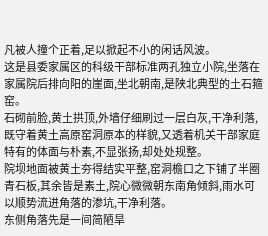凡被人撞个正着,足以掀起不小的闲话风波。
这是县委家属区的科级干部标准两孔独立小院,坐落在家属院后排向阳的崖面,坐北朝南,是陕北典型的土石箍窑。
石砌前脸,黄土拱顶,外墙仔细刷过一层白灰,干净利落,既守着黄土高原窑洞原本的样貌,又透着机关干部家庭特有的体面与朴素,不显张扬,却处处规整。
院坝地面被黄土夯得结实平整,窑洞檐口之下铺了半圈青石板,其余皆是素土,院心微微朝东南角倾斜,雨水可以顺势流进角落的渗坑,干净利落。
东侧角落先是一间简陋旱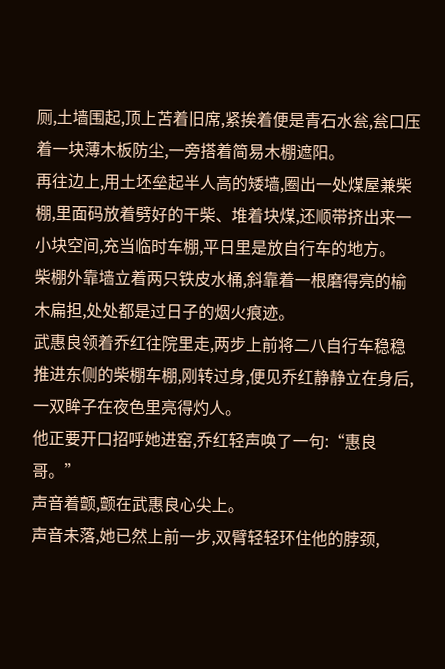厕,土墙围起,顶上苫着旧席,紧挨着便是青石水瓮,瓮口压着一块薄木板防尘,一旁搭着简易木棚遮阳。
再往边上,用土坯垒起半人高的矮墙,圈出一处煤屋兼柴棚,里面码放着劈好的干柴、堆着块煤,还顺带挤出来一小块空间,充当临时车棚,平日里是放自行车的地方。
柴棚外靠墙立着两只铁皮水桶,斜靠着一根磨得亮的榆木扁担,处处都是过日子的烟火痕迹。
武惠良领着乔红往院里走,两步上前将二八自行车稳稳推进东侧的柴棚车棚,刚转过身,便见乔红静静立在身后,一双眸子在夜色里亮得灼人。
他正要开口招呼她进窑,乔红轻声唤了一句:“惠良哥。”
声音着颤,颤在武惠良心尖上。
声音未落,她已然上前一步,双臂轻轻环住他的脖颈,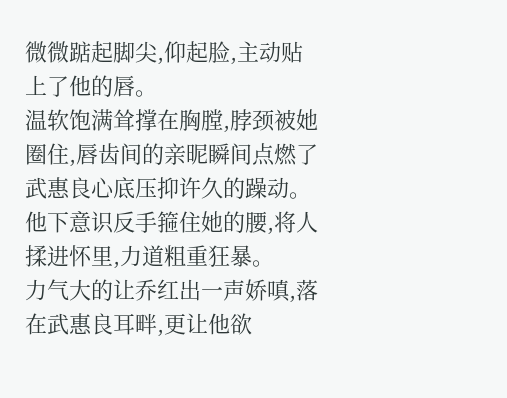微微踮起脚尖,仰起脸,主动贴上了他的唇。
温软饱满耸撑在胸膛,脖颈被她圈住,唇齿间的亲昵瞬间点燃了武惠良心底压抑许久的躁动。他下意识反手箍住她的腰,将人揉进怀里,力道粗重狂暴。
力气大的让乔红出一声娇嗔,落在武惠良耳畔,更让他欲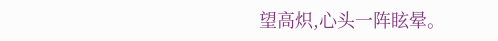望高炽,心头一阵眩晕。